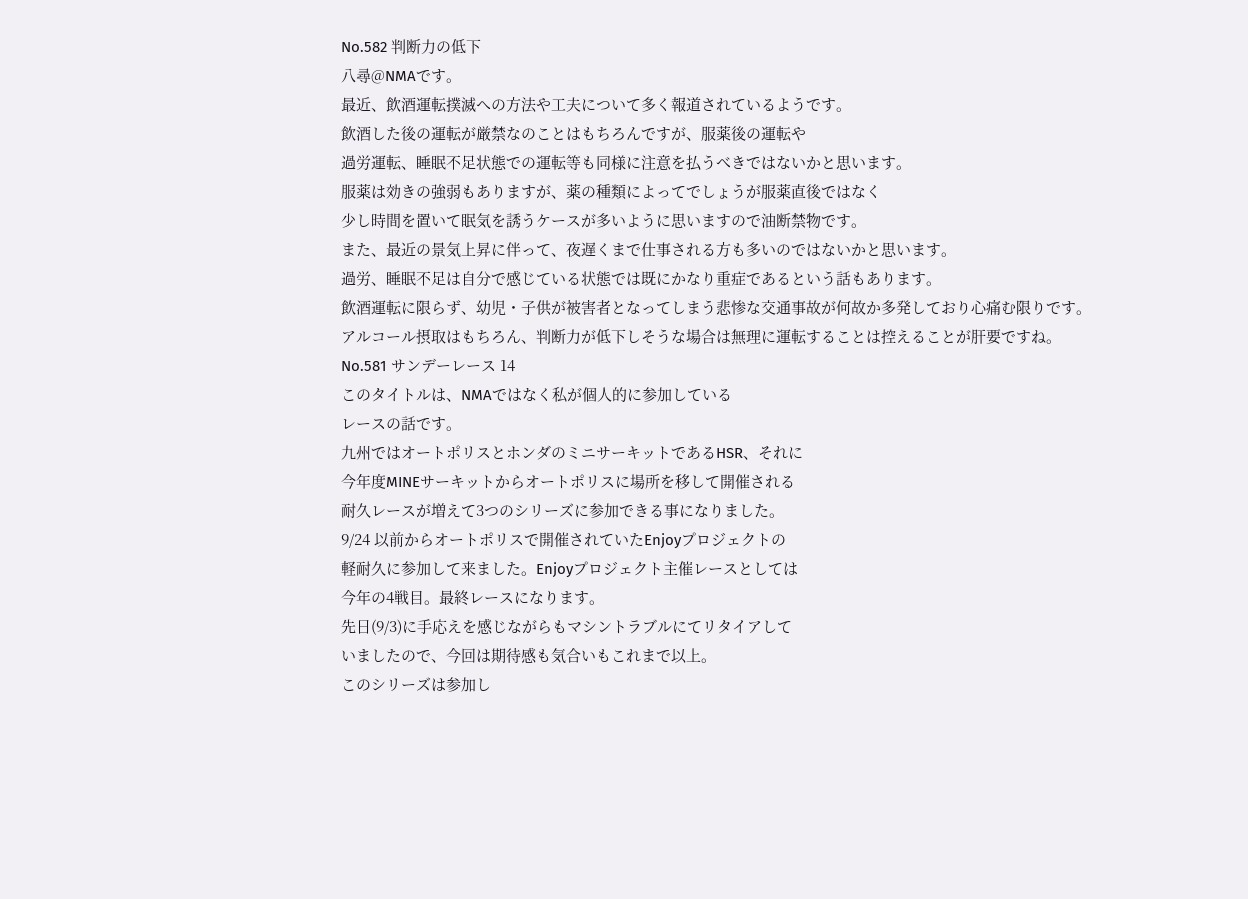No.582 判断力の低下
八尋@NMAです。
最近、飲酒運転撲滅への方法や工夫について多く報道されているようです。
飲酒した後の運転が厳禁なのことはもちろんですが、服薬後の運転や
過労運転、睡眠不足状態での運転等も同様に注意を払うべきではないかと思います。
服薬は効きの強弱もありますが、薬の種類によってでしょうが服薬直後ではなく
少し時間を置いて眠気を誘うケースが多いように思いますので油断禁物です。
また、最近の景気上昇に伴って、夜遅くまで仕事される方も多いのではないかと思います。
過労、睡眠不足は自分で感じている状態では既にかなり重症であるという話もあります。
飲酒運転に限らず、幼児・子供が被害者となってしまう悲惨な交通事故が何故か多発しており心痛む限りです。
アルコール摂取はもちろん、判断力が低下しそうな場合は無理に運転することは控えることが肝要ですね。
No.581 サンデーレース 14
このタイトルは、NMAではなく私が個人的に参加している
レースの話です。
九州ではオートポリスとホンダのミニサーキットであるHSR、それに
今年度MINEサーキットからオートポリスに場所を移して開催される
耐久レースが増えて3つのシリーズに参加できる事になりました。
9/24 以前からオートポリスで開催されていたEnjoyプロジェクトの
軽耐久に参加して来ました。Enjoyプロジェクト主催レースとしては
今年の4戦目。最終レースになります。
先日(9/3)に手応えを感じながらもマシントラブルにてリタイアして
いましたので、今回は期待感も気合いもこれまで以上。
このシリーズは参加し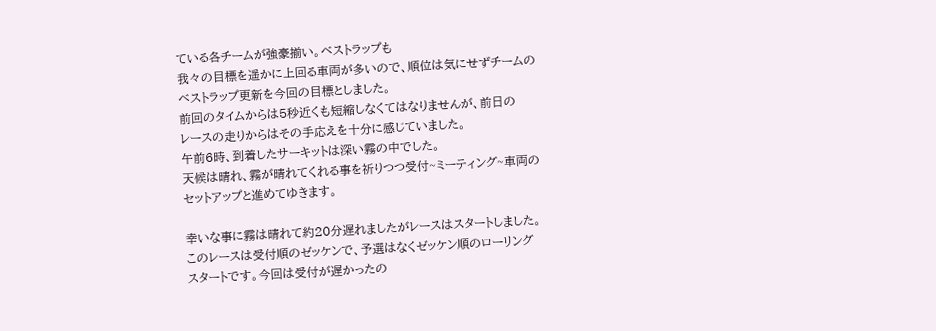ている各チームが強豪揃い。ベストラップも
我々の目標を遥かに上回る車両が多いので、順位は気にせずチームの
ベストラップ更新を今回の目標としました。
前回のタイムからは5秒近くも短縮しなくてはなりませんが、前日の
レースの走りからはその手応えを十分に感じていました。
午前6時、到着したサーキットは深い霧の中でした。
天候は晴れ、霧が晴れてくれる事を祈りつつ受付~ミーティング~車両の
セットアップと進めてゆきます。

幸いな事に霧は晴れて約20分遅れましたがレースはスタートしました。
このレースは受付順のゼッケンで、予選はなくゼッケン順のローリング
スタートです。今回は受付が遅かったの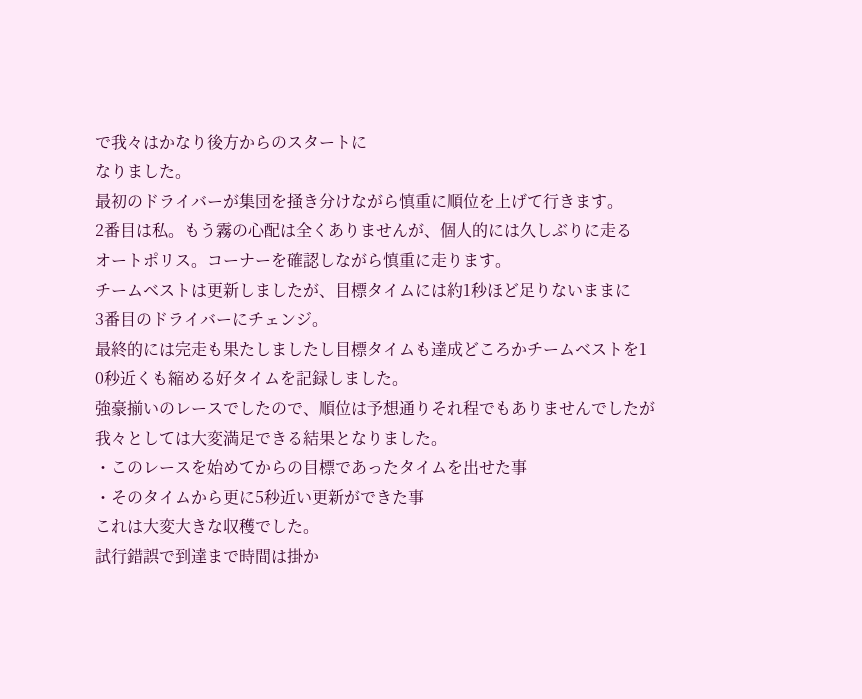で我々はかなり後方からのスタートに
なりました。
最初のドライバーが集団を掻き分けながら慎重に順位を上げて行きます。
2番目は私。もう霧の心配は全くありませんが、個人的には久しぶりに走る
オートポリス。コーナーを確認しながら慎重に走ります。
チームベストは更新しましたが、目標タイムには約1秒ほど足りないままに
3番目のドライバーにチェンジ。
最終的には完走も果たしましたし目標タイムも達成どころかチームベストを1
0秒近くも縮める好タイムを記録しました。
強豪揃いのレースでしたので、順位は予想通りそれ程でもありませんでしたが
我々としては大変満足できる結果となりました。
・このレースを始めてからの目標であったタイムを出せた事
・そのタイムから更に5秒近い更新ができた事
これは大変大きな収穫でした。
試行錯誤で到達まで時間は掛か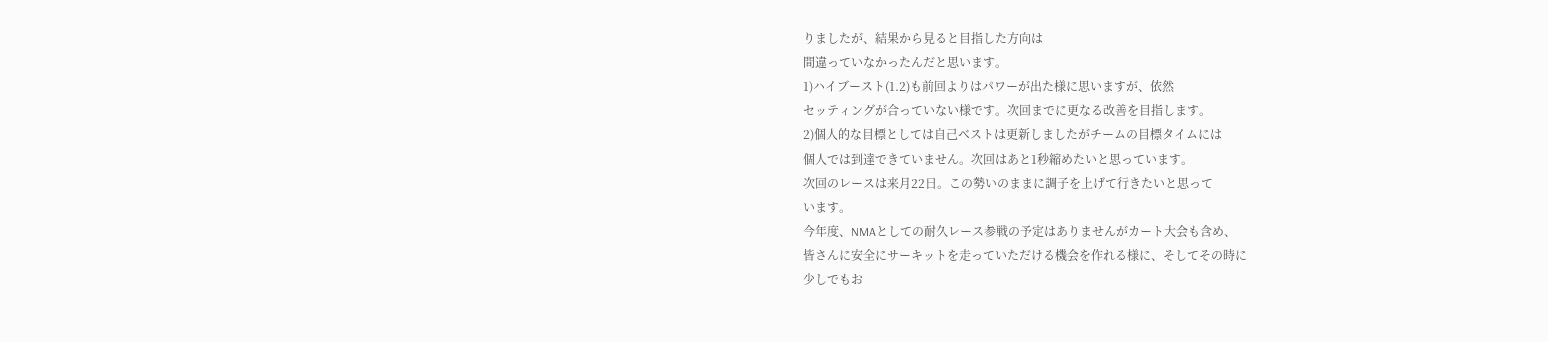りましたが、結果から見ると目指した方向は
間違っていなかったんだと思います。
1)ハイブースト(1.2)も前回よりはパワーが出た様に思いますが、依然
セッティングが合っていない様です。次回までに更なる改善を目指します。
2)個人的な目標としては自己ベストは更新しましたがチームの目標タイムには
個人では到達できていません。次回はあと1秒縮めたいと思っています。
次回のレースは来月22日。この勢いのままに調子を上げて行きたいと思って
います。
今年度、NMAとしての耐久レース参戦の予定はありませんがカート大会も含め、
皆さんに安全にサーキットを走っていただける機会を作れる様に、そしてその時に
少しでもお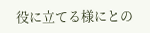役に立てる様にとの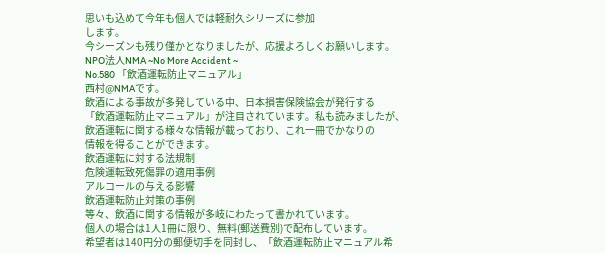思いも込めて今年も個人では軽耐久シリーズに参加
します。
今シーズンも残り僅かとなりましたが、応援よろしくお願いします。
NPO法人NMA ~No More Accident ~
No.580 「飲酒運転防止マニュアル」
西村@NMAです。
飲酒による事故が多発している中、日本損害保険協会が発行する
「飲酒運転防止マニュアル」が注目されています。私も読みましたが、
飲酒運転に関する様々な情報が載っており、これ一冊でかなりの
情報を得ることができます。
飲酒運転に対する法規制
危険運転致死傷罪の適用事例
アルコールの与える影響
飲酒運転防止対策の事例
等々、飲酒に関する情報が多岐にわたって書かれています。
個人の場合は1人1冊に限り、無料(郵送費別)で配布しています。
希望者は140円分の郵便切手を同封し、「飲酒運転防止マニュアル希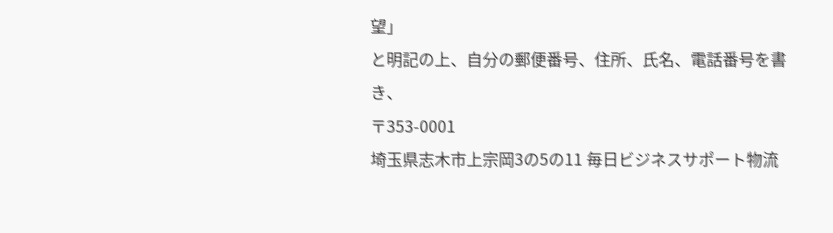望」
と明記の上、自分の郵便番号、住所、氏名、電話番号を書き、
〒353-0001
埼玉県志木市上宗岡3の5の11 毎日ビジネスサポート物流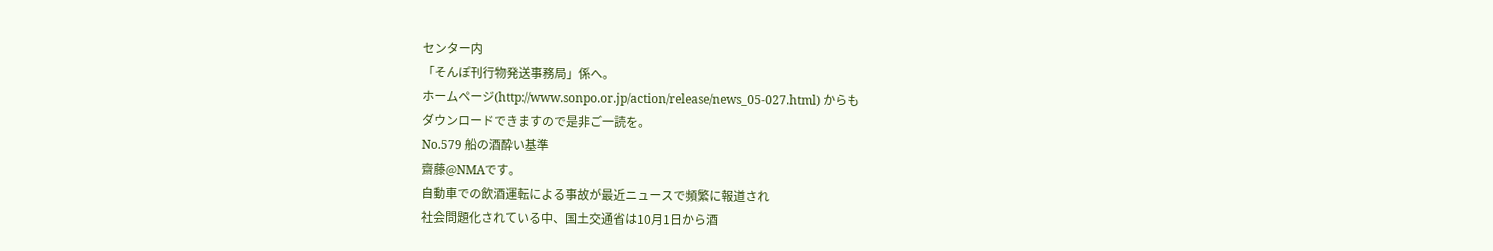センター内
「そんぽ刊行物発送事務局」係へ。
ホームページ(http://www.sonpo.or.jp/action/release/news_05-027.html) からも
ダウンロードできますので是非ご一読を。
No.579 船の酒酔い基準
齋藤@NMAです。
自動車での飲酒運転による事故が最近ニュースで頻繁に報道され
社会問題化されている中、国土交通省は10月1日から酒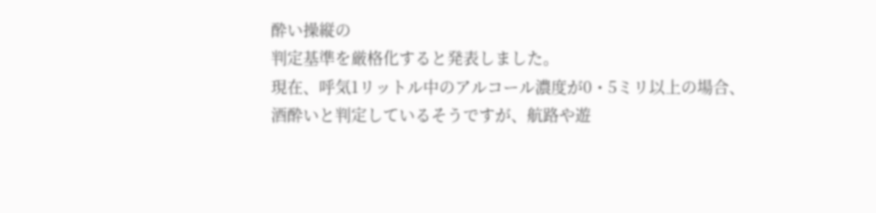酔い操縦の
判定基準を厳格化すると発表しました。
現在、呼気1リットル中のアルコール濃度が0・5ミリ以上の場合、
酒酔いと判定しているそうですが、航路や遊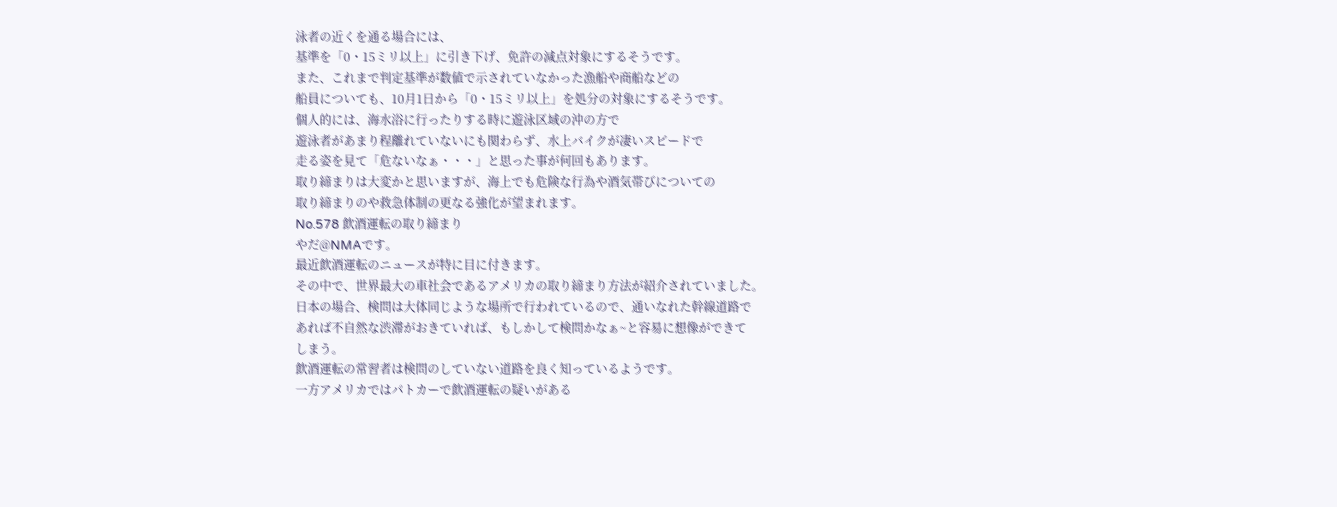泳者の近くを通る場合には、
基準を「0・15ミリ以上」に引き下げ、免許の減点対象にするそうです。
また、これまで判定基準が数値で示されていなかった漁船や商船などの
船員についても、10月1日から「0・15ミリ以上」を処分の対象にするそうです。
個人的には、海水浴に行ったりする時に遊泳区域の沖の方で
遊泳者があまり程離れていないにも関わらず、水上バイクが凄いスピードで
走る姿を見て「危ないなぁ・・・」と思った事が何回もあります。
取り締まりは大変かと思いますが、海上でも危険な行為や酒気帯びについての
取り締まりのや救急体制の更なる強化が望まれます。
No.578 飲酒運転の取り締まり
やだ@NMAです。
最近飲酒運転のニュースが特に目に付きます。
その中で、世界最大の車社会であるアメリカの取り締まり方法が紹介されていました。
日本の場合、検問は大体同じような場所で行われているので、通いなれた幹線道路で
あれば不自然な渋滞がおきていれば、もしかして検問かなぁ~と容易に想像ができて
しまう。
飲酒運転の常習者は検問のしていない道路を良く知っているようです。
一方アメリカではパトカーで飲酒運転の疑いがある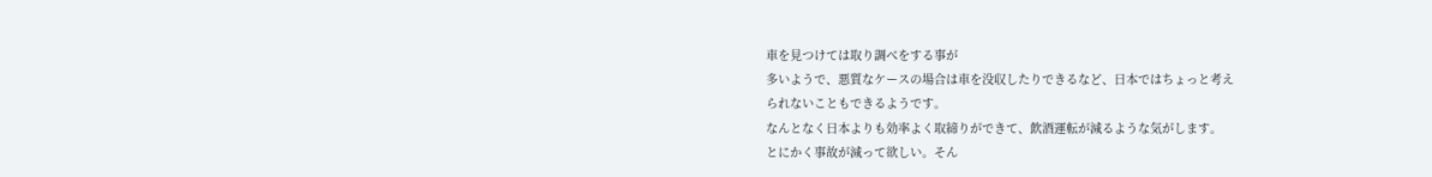車を見つけては取り調べをする事が
多いようで、悪質なケースの場合は車を没収したりできるなど、日本ではちょっと考え
られないこともできるようです。
なんとなく日本よりも効率よく取締りができて、飲酒運転が減るような気がします。
とにかく事故が減って欲しい。そん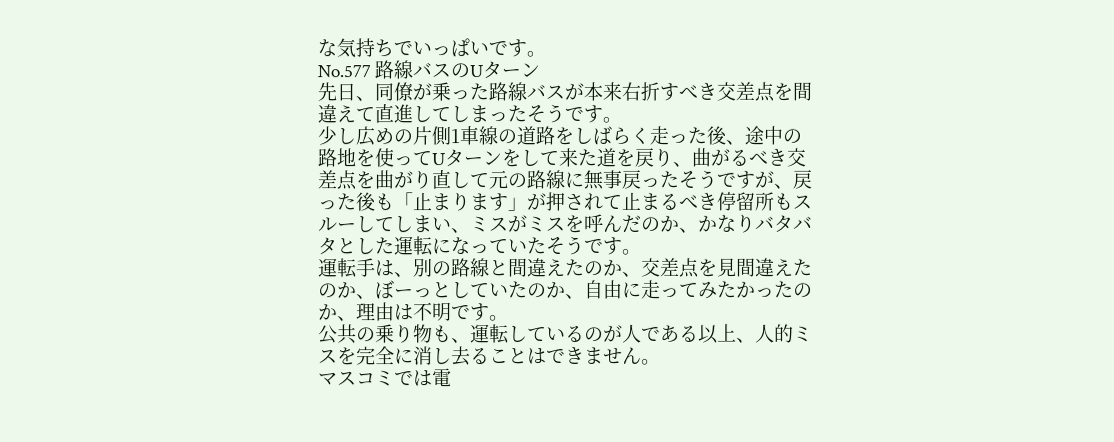な気持ちでいっぱいです。
No.577 路線バスのUターン
先日、同僚が乗った路線バスが本来右折すべき交差点を間違えて直進してしまったそうです。
少し広めの片側1車線の道路をしばらく走った後、途中の路地を使ってUターンをして来た道を戻り、曲がるべき交差点を曲がり直して元の路線に無事戻ったそうですが、戻った後も「止まります」が押されて止まるべき停留所もスルーしてしまい、ミスがミスを呼んだのか、かなりバタバタとした運転になっていたそうです。
運転手は、別の路線と間違えたのか、交差点を見間違えたのか、ぼーっとしていたのか、自由に走ってみたかったのか、理由は不明です。
公共の乗り物も、運転しているのが人である以上、人的ミスを完全に消し去ることはできません。
マスコミでは電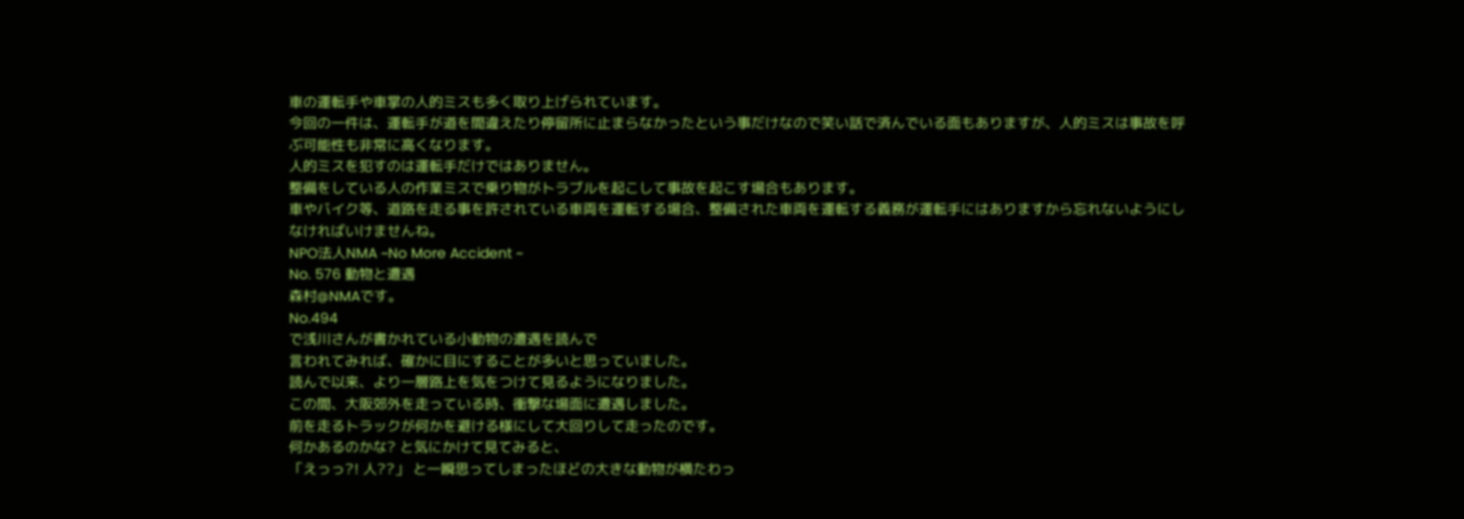車の運転手や車掌の人的ミスも多く取り上げられています。
今回の一件は、運転手が道を間違えたり停留所に止まらなかったという事だけなので笑い話で済んでいる面もありますが、人的ミスは事故を呼ぶ可能性も非常に高くなります。
人的ミスを犯すのは運転手だけではありません。
整備をしている人の作業ミスで乗り物がトラブルを起こして事故を起こす場合もあります。
車やバイク等、道路を走る事を許されている車両を運転する場合、整備された車両を運転する義務が運転手にはありますから忘れないようにしなければいけませんね。
NPO法人NMA ~No More Accident ~
No. 576 動物と遭遇
森村@NMAです。
No.494
で浅川さんが書かれている小動物の遭遇を読んで
言われてみれば、確かに目にすることが多いと思っていました。
読んで以来、より一層路上を気をつけて見るようになりました。
この間、大阪郊外を走っている時、衝撃な場面に遭遇しました。
前を走るトラックが何かを避ける様にして大回りして走ったのです。
何かあるのかな? と気にかけて見てみると、
「えっっ?! 人??」 と一瞬思ってしまったほどの大きな動物が横たわっ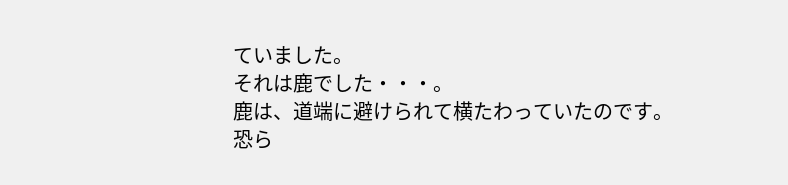ていました。
それは鹿でした・・・。
鹿は、道端に避けられて横たわっていたのです。
恐ら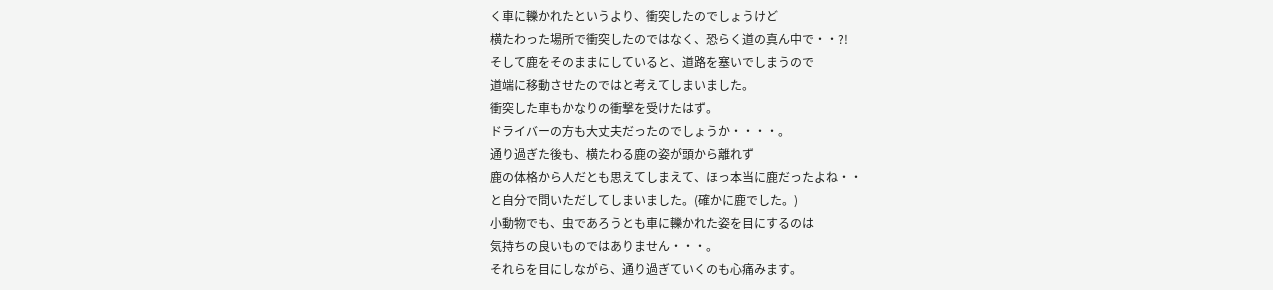く車に轢かれたというより、衝突したのでしょうけど
横たわった場所で衝突したのではなく、恐らく道の真ん中で・・?!
そして鹿をそのままにしていると、道路を塞いでしまうので
道端に移動させたのではと考えてしまいました。
衝突した車もかなりの衝撃を受けたはず。
ドライバーの方も大丈夫だったのでしょうか・・・・。
通り過ぎた後も、横たわる鹿の姿が頭から離れず
鹿の体格から人だとも思えてしまえて、ほっ本当に鹿だったよね・・
と自分で問いただしてしまいました。(確かに鹿でした。)
小動物でも、虫であろうとも車に轢かれた姿を目にするのは
気持ちの良いものではありません・・・。
それらを目にしながら、通り過ぎていくのも心痛みます。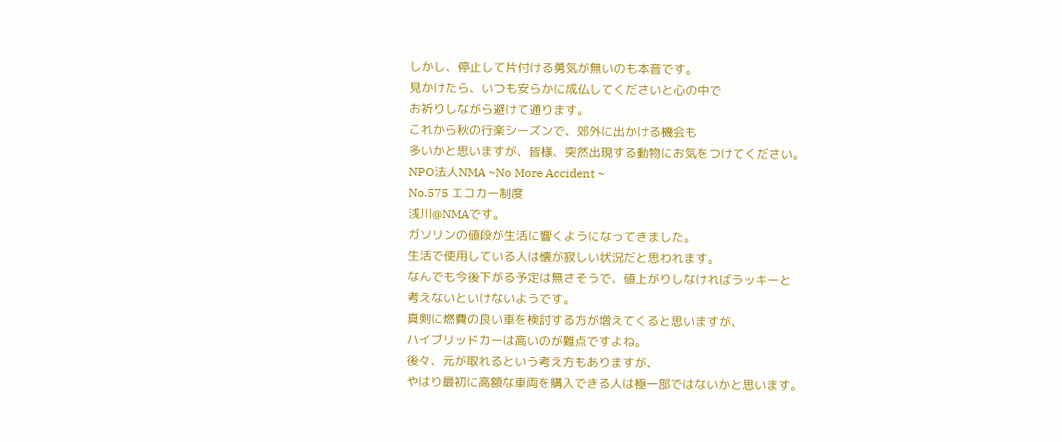しかし、停止して片付ける勇気が無いのも本音です。
見かけたら、いつも安らかに成仏してくださいと心の中で
お祈りしながら避けて通ります。
これから秋の行楽シーズンで、郊外に出かける機会も
多いかと思いますが、皆様、突然出現する動物にお気をつけてください。
NPO法人NMA ~No More Accident ~
No.575 エコカー制度
浅川@NMAです。
ガソリンの値段が生活に響くようになってきました。
生活で使用している人は懐が寂しい状況だと思われます。
なんでも今後下がる予定は無さそうで、値上がりしなければラッキーと
考えないといけないようです。
真剣に燃費の良い車を検討する方が増えてくると思いますが、
ハイブリッドカーは高いのが難点ですよね。
後々、元が取れるという考え方もありますが、
やはり最初に高額な車両を購入できる人は極一部ではないかと思います。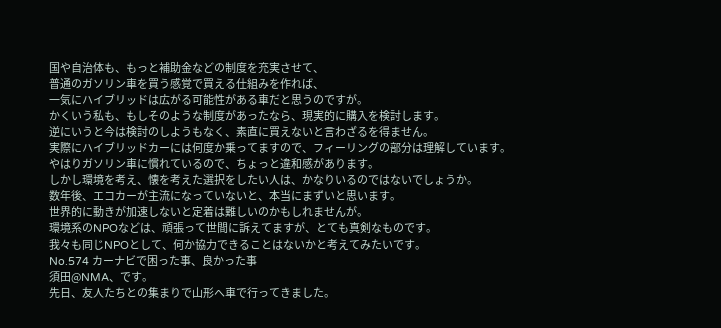国や自治体も、もっと補助金などの制度を充実させて、
普通のガソリン車を買う感覚で買える仕組みを作れば、
一気にハイブリッドは広がる可能性がある車だと思うのですが。
かくいう私も、もしそのような制度があったなら、現実的に購入を検討します。
逆にいうと今は検討のしようもなく、素直に買えないと言わざるを得ません。
実際にハイブリッドカーには何度か乗ってますので、フィーリングの部分は理解しています。
やはりガソリン車に慣れているので、ちょっと違和感があります。
しかし環境を考え、懐を考えた選択をしたい人は、かなりいるのではないでしょうか。
数年後、エコカーが主流になっていないと、本当にまずいと思います。
世界的に動きが加速しないと定着は難しいのかもしれませんが。
環境系のNPOなどは、頑張って世間に訴えてますが、とても真剣なものです。
我々も同じNPOとして、何か協力できることはないかと考えてみたいです。
No.574 カーナビで困った事、良かった事
須田@NMA、です。
先日、友人たちとの集まりで山形へ車で行ってきました。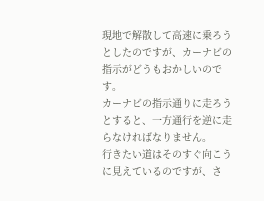現地で解散して高速に乗ろうとしたのですが、カーナビの指示がどうもおかしいのです。
カーナビの指示通りに走ろうとすると、一方通行を逆に走らなければなりません。
行きたい道はそのすぐ向こうに見えているのですが、さ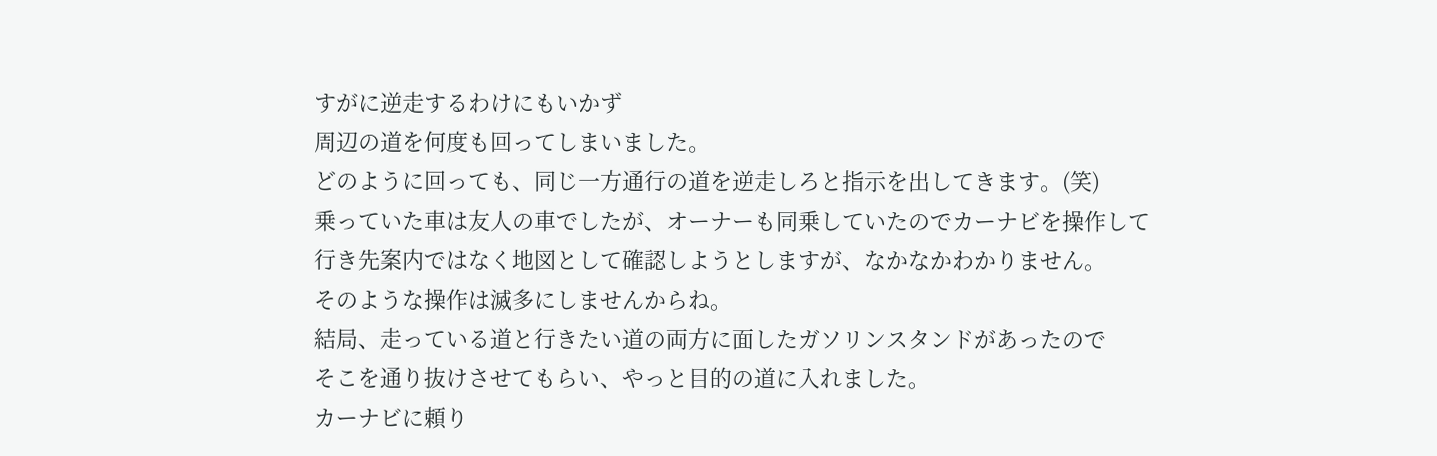すがに逆走するわけにもいかず
周辺の道を何度も回ってしまいました。
どのように回っても、同じ一方通行の道を逆走しろと指示を出してきます。(笑)
乗っていた車は友人の車でしたが、オーナーも同乗していたのでカーナビを操作して
行き先案内ではなく地図として確認しようとしますが、なかなかわかりません。
そのような操作は滅多にしませんからね。
結局、走っている道と行きたい道の両方に面したガソリンスタンドがあったので
そこを通り抜けさせてもらい、やっと目的の道に入れました。
カーナビに頼り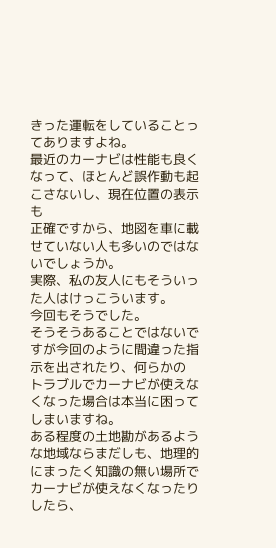きった運転をしていることってありますよね。
最近のカーナビは性能も良くなって、ほとんど誤作動も起こさないし、現在位置の表示も
正確ですから、地図を車に載せていない人も多いのではないでしょうか。
実際、私の友人にもそういった人はけっこういます。
今回もそうでした。
そうそうあることではないですが今回のように間違った指示を出されたり、何らかの
トラブルでカーナビが使えなくなった場合は本当に困ってしまいますね。
ある程度の土地勘があるような地域ならまだしも、地理的にまったく知識の無い場所で
カーナビが使えなくなったりしたら、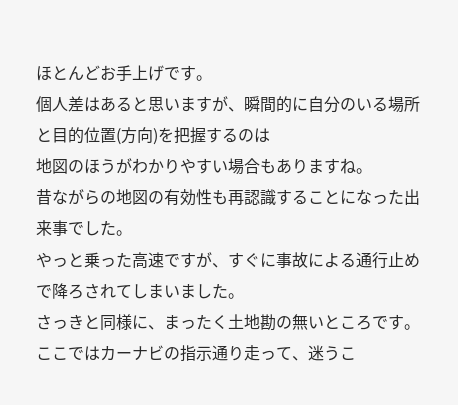ほとんどお手上げです。
個人差はあると思いますが、瞬間的に自分のいる場所と目的位置(方向)を把握するのは
地図のほうがわかりやすい場合もありますね。
昔ながらの地図の有効性も再認識することになった出来事でした。
やっと乗った高速ですが、すぐに事故による通行止めで降ろされてしまいました。
さっきと同様に、まったく土地勘の無いところです。
ここではカーナビの指示通り走って、迷うこ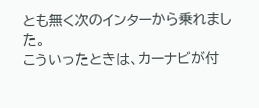とも無く次のインターから乗れました。
こういったときは、カーナビが付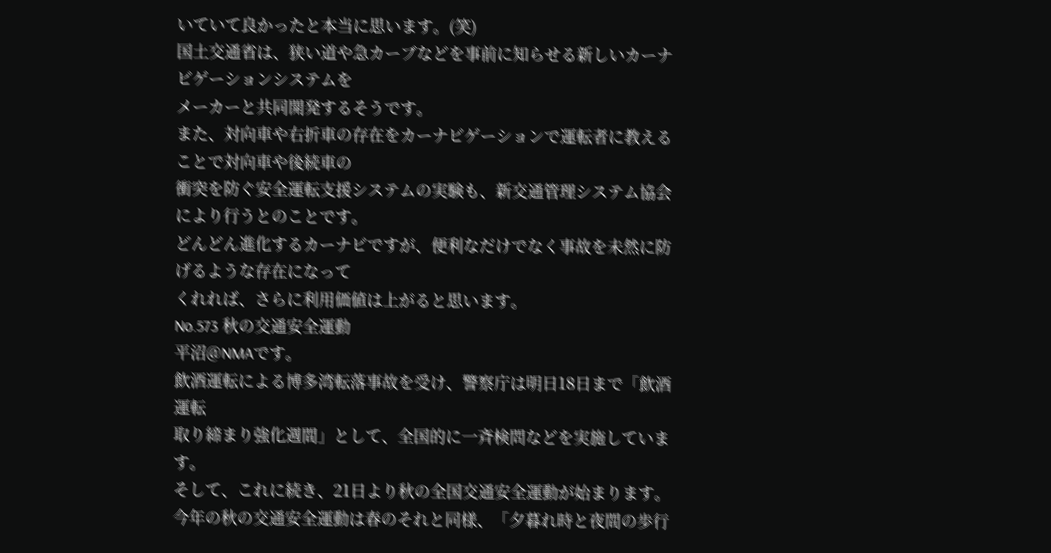いていて良かったと本当に思います。(笑)
国土交通省は、狭い道や急カーブなどを事前に知らせる新しいカーナビゲーションシステムを
メーカーと共同開発するそうです。
また、対向車や右折車の存在をカーナビゲーションで運転者に教えることで対向車や後続車の
衝突を防ぐ安全運転支援システムの実験も、新交通管理システム協会により行うとのことです。
どんどん進化するカーナビですが、便利なだけでなく事故を未然に防げるような存在になって
くれれば、さらに利用価値は上がると思います。
No.573 秋の交通安全運動
平沼@NMAです。
飲酒運転による博多湾転落事故を受け、警察庁は明日18日まで「飲酒運転
取り締まり強化週間」として、全国的に一斉検問などを実施しています。
そして、これに続き、21日より秋の全国交通安全運動が始まります。
今年の秋の交通安全運動は春のそれと同様、「夕暮れ時と夜間の歩行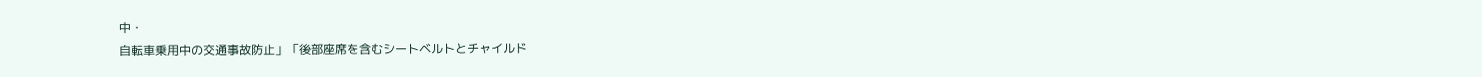中・
自転車乗用中の交通事故防止」「後部座席を含むシートベルトとチャイルド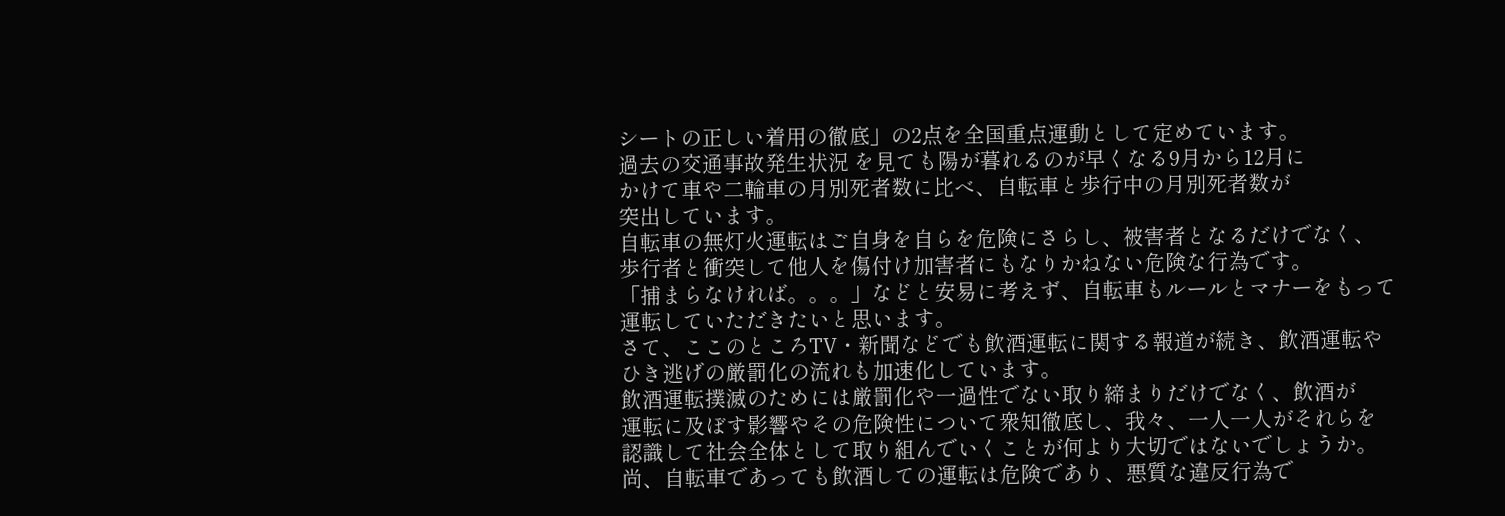シートの正しい着用の徹底」の2点を全国重点運動として定めています。
過去の交通事故発生状況 を見ても陽が暮れるのが早くなる9月から12月に
かけて車や二輪車の月別死者数に比べ、自転車と歩行中の月別死者数が
突出しています。
自転車の無灯火運転はご自身を自らを危険にさらし、被害者となるだけでなく、
歩行者と衝突して他人を傷付け加害者にもなりかねない危険な行為です。
「捕まらなければ。。。」などと安易に考えず、自転車もルールとマナーをもって
運転していただきたいと思います。
さて、ここのところTV・新聞などでも飲酒運転に関する報道が続き、飲酒運転や
ひき逃げの厳罰化の流れも加速化しています。
飲酒運転撲滅のためには厳罰化や一過性でない取り締まりだけでなく、飲酒が
運転に及ぼす影響やその危険性について衆知徹底し、我々、一人一人がそれらを
認識して社会全体として取り組んでいくことが何より大切ではないでしょうか。
尚、自転車であっても飲酒しての運転は危険であり、悪質な違反行為で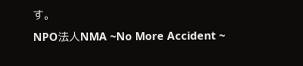す。
NPO法人NMA ~No More Accident ~